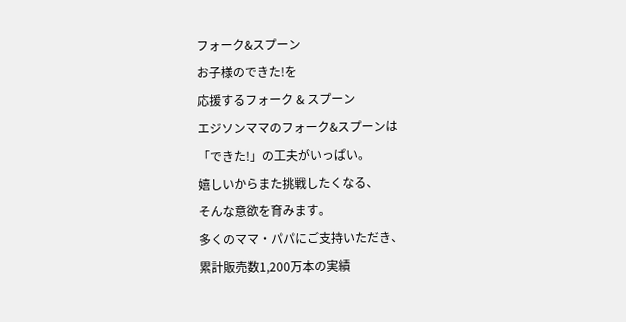フォーク&スプーン
お子様のできた!を
応援するフォーク & スプーン
エジソンママのフォーク&スプーンは
「できた!」の工夫がいっぱい。
嬉しいからまた挑戦したくなる、
そんな意欲を育みます。
多くのママ・パパにご支持いただき、
累計販売数1,200万本の実績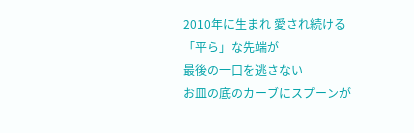2010年に生まれ 愛され続ける
「平ら」な先端が
最後の一口を逃さない
お皿の底のカーブにスプーンが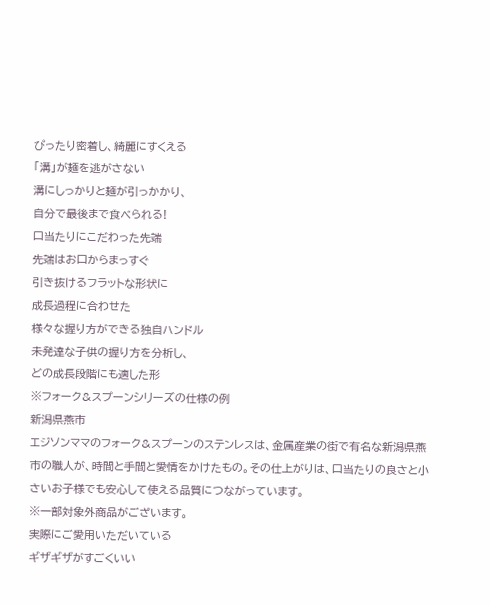ぴったり密着し、綺麗にすくえる
「溝」が麺を逃がさない
溝にしっかりと麺が引っかかり、
自分で最後まで食べられる!
口当たりにこだわった先端
先端はお口からまっすぐ
引き抜けるフラットな形状に
成長過程に合わせた
様々な握り方ができる独自ハンドル
未発達な子供の握り方を分析し、
どの成長段階にも適した形
※フォーク&スプーンシリーズの仕様の例
新潟県燕市
エジソンママのフォーク&スプーンのステンレスは、金属産業の街で有名な新潟県燕市の職人が、時間と手間と愛情をかけたもの。その仕上がりは、口当たりの良さと小さいお子様でも安心して使える品質につながっています。
※一部対象外商品がございます。
実際にご愛用いただいている
ギザギザがすごくいい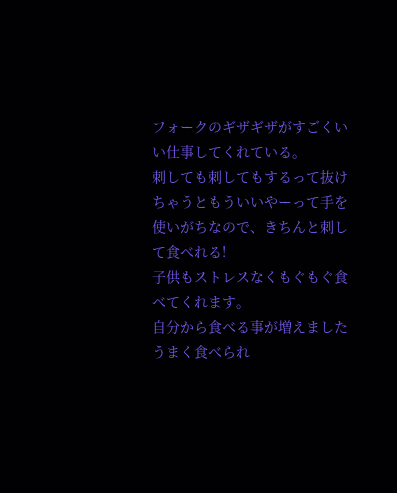フォークのギザギザがすごくいい仕事してくれている。
刺しても刺してもするって抜けちゃうともういいやーって手を使いがちなので、きちんと刺して食べれる!
子供もストレスなくもぐもぐ食べてくれます。
自分から食べる事が増えました
うまく食べられ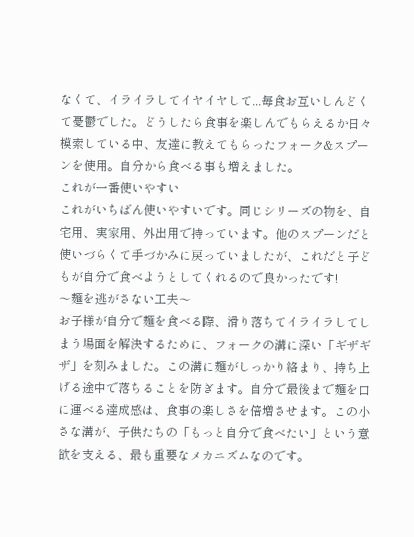なくて、イライラしてイヤイヤして...毎食お互いしんどくて憂鬱でした。どうしたら食事を楽しんでもらえるか日々模索している中、友達に教えてもらったフォーク&スプーンを使用。自分から食べる事も増えました。
これが一番使いやすい
これがいちばん使いやすいです。同じシリーズの物を、自宅用、実家用、外出用で持っています。他のスプーンだと使いづらくて手づかみに戻っていましたが、これだと子どもが自分で食べようとしてくれるので良かったです!
〜麺を逃がさない工夫〜
お子様が自分で麺を食べる際、滑り落ちてイライラしてしまう場面を解決するために、フォークの溝に深い「ギザギザ」を刻みました。この溝に麺がしっかり絡まり、持ち上げる途中で落ちることを防ぎます。自分で最後まで麺を口に運べる達成感は、食事の楽しさを倍増させます。この小さな溝が、子供たちの「もっと自分で食べたい」という意欲を支える、最も重要なメカニズムなのです。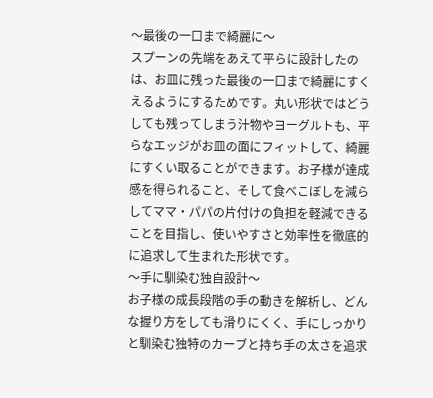〜最後の一口まで綺麗に〜
スプーンの先端をあえて平らに設計したのは、お皿に残った最後の一口まで綺麗にすくえるようにするためです。丸い形状ではどうしても残ってしまう汁物やヨーグルトも、平らなエッジがお皿の面にフィットして、綺麗にすくい取ることができます。お子様が達成感を得られること、そして食べこぼしを減らしてママ・パパの片付けの負担を軽減できることを目指し、使いやすさと効率性を徹底的に追求して生まれた形状です。
〜手に馴染む独自設計〜
お子様の成長段階の手の動きを解析し、どんな握り方をしても滑りにくく、手にしっかりと馴染む独特のカーブと持ち手の太さを追求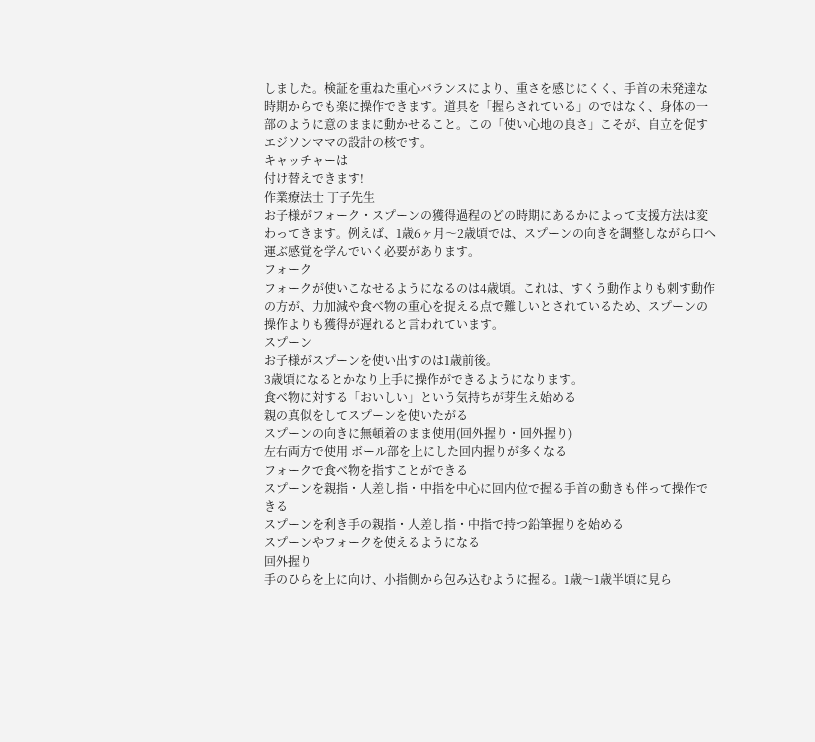しました。検証を重ねた重心バランスにより、重さを感じにくく、手首の未発達な時期からでも楽に操作できます。道具を「握らされている」のではなく、身体の一部のように意のままに動かせること。この「使い心地の良さ」こそが、自立を促すエジソンママの設計の核です。
キャッチャーは
付け替えできます!
作業療法士 丁子先生
お子様がフォーク・スプーンの獲得過程のどの時期にあるかによって支援方法は変わってきます。例えば、1歳6ヶ月〜2歳頃では、スプーンの向きを調整しながら口へ運ぶ感覚を学んでいく必要があります。
フォーク
フォークが使いこなせるようになるのは4歳頃。これは、すくう動作よりも刺す動作の方が、力加減や食べ物の重心を捉える点で難しいとされているため、スプーンの操作よりも獲得が遅れると言われています。
スプーン
お子様がスプーンを使い出すのは1歳前後。
3歳頃になるとかなり上手に操作ができるようになります。
食べ物に対する「おいしい」という気持ちが芽生え始める
親の真似をしてスプーンを使いたがる
スプーンの向きに無頓着のまま使用(回外握り・回外握り)
左右両方で使用 ボール部を上にした回内握りが多くなる
フォークで食べ物を指すことができる
スプーンを親指・人差し指・中指を中心に回内位で握る手首の動きも伴って操作できる
スプーンを利き手の親指・人差し指・中指で持つ鉛筆握りを始める
スプーンやフォークを使えるようになる
回外握り
手のひらを上に向け、小指側から包み込むように握る。1歳〜1歳半頃に見ら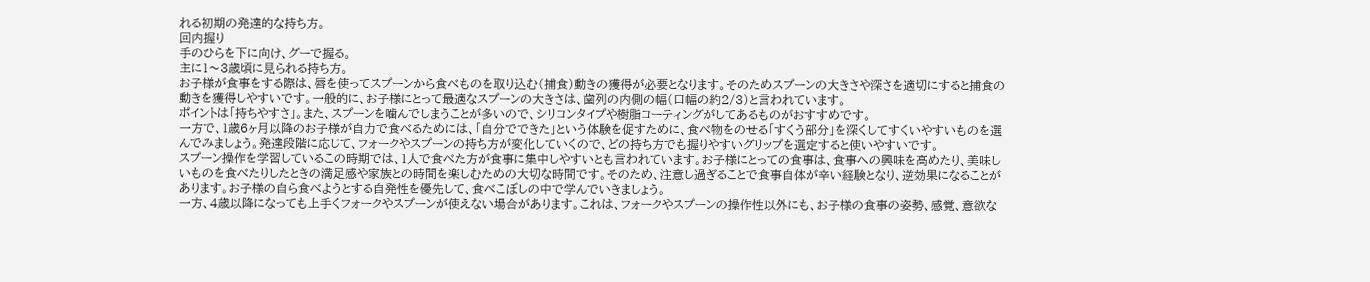れる初期の発達的な持ち方。
回内握り
手のひらを下に向け、グーで握る。
主に1〜3歳頃に見られる持ち方。
お子様が食事をする際は、唇を使ってスプーンから食べものを取り込む(捕食)動きの獲得が必要となります。そのためスプーンの大きさや深さを適切にすると捕食の動きを獲得しやすいです。一般的に、お子様にとって最適なスプーンの大きさは、歯列の内側の幅(口幅の約2/3)と言われています。
ポイントは「持ちやすさ」。また、スプーンを噛んでしまうことが多いので、シリコンタイプや樹脂コーティングがしてあるものがおすすめです。
一方で、1歳6ヶ月以降のお子様が自力で食べるためには、「自分でできた」という体験を促すために、食べ物をのせる「すくう部分」を深くしてすくいやすいものを選んでみましょう。発達段階に応じて、フォークやスプーンの持ち方が変化していくので、どの持ち方でも握りやすいグリップを選定すると使いやすいです。
スプーン操作を学習しているこの時期では、1人で食べた方が食事に集中しやすいとも言われています。お子様にとっての食事は、食事への興味を高めたり、美味しいものを食べたりしたときの満足感や家族との時間を楽しむための大切な時間です。そのため、注意し過ぎることで食事自体が辛い経験となり、逆効果になることがあります。お子様の自ら食べようとする自発性を優先して、食べこぼしの中で学んでいきましょう。
一方、4歳以降になっても上手くフォークやスプーンが使えない場合があります。これは、フォークやスプーンの操作性以外にも、お子様の食事の姿勢、感覚、意欲な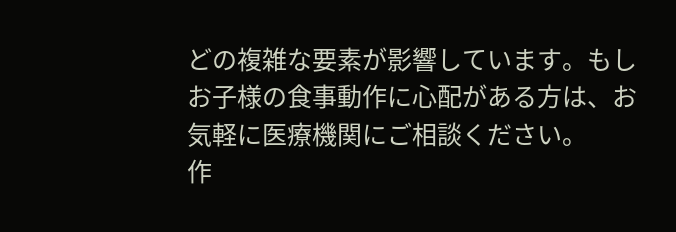どの複雑な要素が影響しています。もしお子様の食事動作に心配がある方は、お気軽に医療機関にご相談ください。
作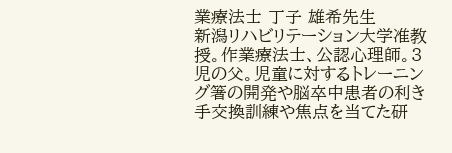業療法士 丁子 雄希先生
新潟リハビリテーション大学准教授。作業療法士、公認心理師。3児の父。児童に対するトレーニング箸の開発や脳卒中患者の利き手交換訓練や焦点を当てた研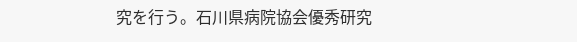究を行う。石川県病院協会優秀研究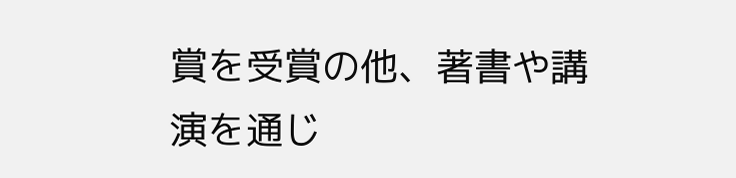賞を受賞の他、著書や講演を通じ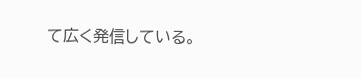て広く発信している。